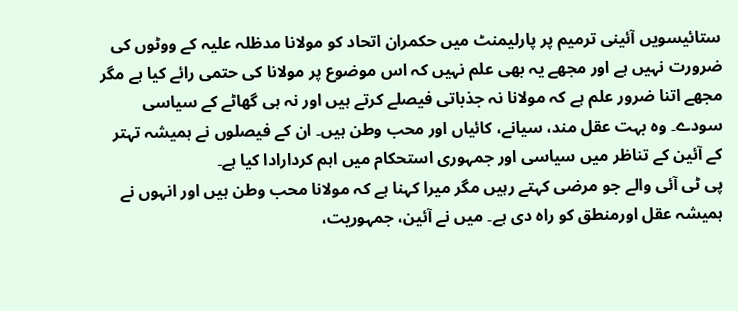ستائیسویں آئینی ترمیم پر پارلیمنٹ میں حکمران اتحاد کو مولانا مدظلہ علیہ کے ووٹوں کی ضرورت نہیں ہے اور مجھے یہ بھی علم نہیں کہ اس موضوع پر مولانا کی حتمی رائے کیا ہے مگر مجھے اتنا ضرور علم ہے کہ مولانا نہ جذباتی فیصلے کرتے ہیں اور نہ ہی گھاٹے کے سیاسی سودے۔ وہ بہت عقل مند، سیانے، کائیاں اور محب وطن ہیں۔ ان کے فیصلوں نے ہمیشہ تہتر کے آئین کے تناظر میں سیاسی اور جمہوری استحکام میں اہم کردارادا کیا ہے۔
پی ٹی آئی والے جو مرضی کہتے رہیں مگر میرا کہنا ہے کہ مولانا محب وطن ہیں اور انہوں نے ہمیشہ عقل اورمنطق کو راہ دی ہے۔ میں نے آئین، جمہوریت،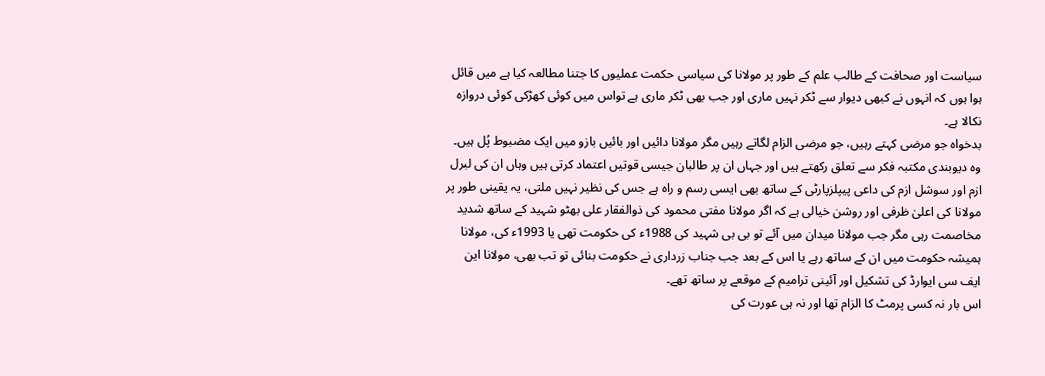سیاست اور صحافت کے طالب علم کے طور پر مولانا کی سیاسی حکمت عملیوں کا جتنا مطالعہ کیا ہے میں قائل ہوا ہوں کہ انہوں نے کبھی دیوار سے ٹکر نہیں ماری اور جب بھی ٹکر ماری ہے تواس میں کوئی کھڑکی کوئی دروازہ نکالا ہے۔
بدخواہ جو مرضی کہتے رہیں، جو مرضی الزام لگاتے رہیں مگر مولانا دائیں اور بائیں بازو میں ایک مضبوط پُل ہیں۔ وہ دیوبندی مکتبہ فکر سے تعلق رکھتے ہیں اور جہاں ان پر طالبان جیسی قوتیں اعتماد کرتی ہیں وہاں ان کی لبرل ازم اور سوشل ازم کی داعی پیپلزپارٹی کے ساتھ بھی ایسی رسم و راہ ہے جس کی نظیر نہیں ملتی، یہ یقینی طور پر مولانا کی اعلیٰ ظرفی اور روشن خیالی ہے کہ اگر مولانا مفتی محمود کی ذوالفقار علی بھٹو شہید کے ساتھ شدید مخاصمت رہی مگر جب مولانا میدان میں آئے تو بی بی شہید کی 1988ء کی حکومت تھی یا 1993ء کی، مولانا ہمیشہ حکومت میں ان کے ساتھ رہے یا اس کے بعد جب جناب زرداری نے حکومت بنائی تو تب بھی، مولانا این ایف سی ایوارڈ کی تشکیل اور آئینی ترامیم کے موقعے پر ساتھ تھے۔
اس بار نہ کسی پرمٹ کا الزام تھا اور نہ ہی عورت کی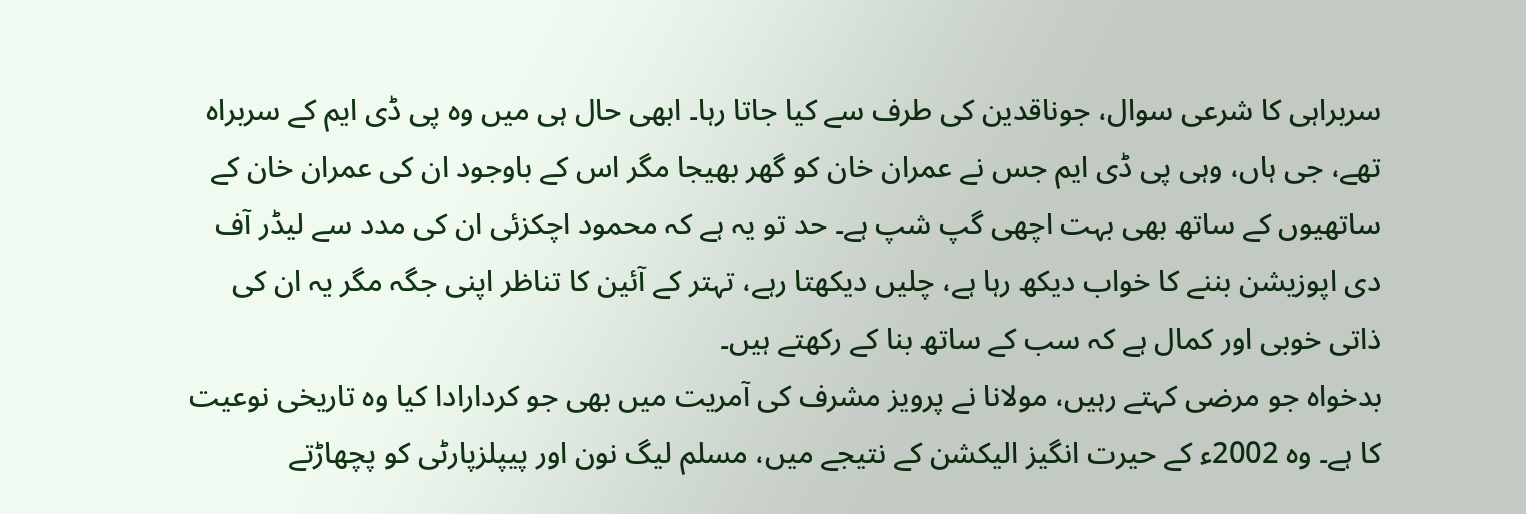سربراہی کا شرعی سوال، جوناقدین کی طرف سے کیا جاتا رہا۔ ابھی حال ہی میں وہ پی ڈی ایم کے سربراہ تھے، جی ہاں، وہی پی ڈی ایم جس نے عمران خان کو گھر بھیجا مگر اس کے باوجود ان کی عمران خان کے ساتھیوں کے ساتھ بھی بہت اچھی گپ شپ ہے۔ حد تو یہ ہے کہ محمود اچکزئی ان کی مدد سے لیڈر آف دی اپوزیشن بننے کا خواب دیکھ رہا ہے، چلیں دیکھتا رہے، تہتر کے آئین کا تناظر اپنی جگہ مگر یہ ان کی ذاتی خوبی اور کمال ہے کہ سب کے ساتھ بنا کے رکھتے ہیں۔
بدخواہ جو مرضی کہتے رہیں، مولانا نے پرویز مشرف کی آمریت میں بھی جو کردارادا کیا وہ تاریخی نوعیت کا ہے۔ وہ 2002ء کے حیرت انگیز الیکشن کے نتیجے میں، مسلم لیگ نون اور پیپلزپارٹی کو پچھاڑتے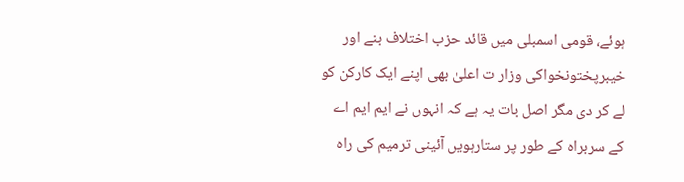ہوئے، قومی اسمبلی میں قائد حزب اختلاف بنے اور خیبرپختونخواکی وزار ت اعلیٰ بھی اپنے ایک کارکن کو لے کر دی مگر اصل بات یہ ہے کہ انہوں نے ایم ایم اے کے سربراہ کے طور پر ستارہویں آئینی ترمیم کی راہ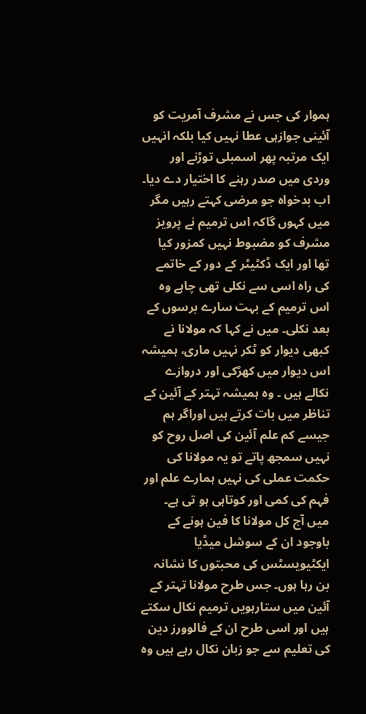ہموار کی جس نے مشرف آمریت کو آئینی جوازہی عطا نہیں کیا بلکہ انہیں ایک مرتبہ پھر اسمبلی توڑنے اور وردی میں صدر رہنے کا اختیار دے دیا۔
اب بدخواہ جو مرضی کہتے رہیں مگر میں کہوں گاکہ اس ترمیم نے پرویز مشرف کو مضبوط نہیں کمزور کیا تھا اور ایک ڈکٹیٹر کے دور کے خاتمے کی راہ اسی سے نکلی تھی چاہے وہ اس ترمیم کے بہت سارے برسوں کے بعد نکلی۔ میں نے کہا کہ مولانا نے کبھی دیوار کو ٹکر نہیں ماری، ہمیشہ اس دیوار میں کھڑکی اور دروازے نکالے ہیں ۔ وہ ہمیشہ تہتر کے آئین کے تناظر میں بات کرتے ہیں اوراگر ہم جیسے کم علم آئین کی اصل روح کو نہیں سمجھ پاتے تو یہ مولانا کی حکمت عملی کی نہیں ہمارے علم اور فہم کی کمی اور کوتاہی ہو تی ہے۔ میں آج کل مولانا کا فین ہونے کے باوجود ان کے سوشل میڈیا ایکٹیویسٹس کی محبتوں کا نشانہ بن رہا ہوں۔ جس طرح مولانا تہتر کے آئین میں ستارہویں ترمیم نکال سکتے ہیں اور اسی طرح ان کے فالوورز دین کی تعلیم سے جو زبان نکال رہے ہیں وہ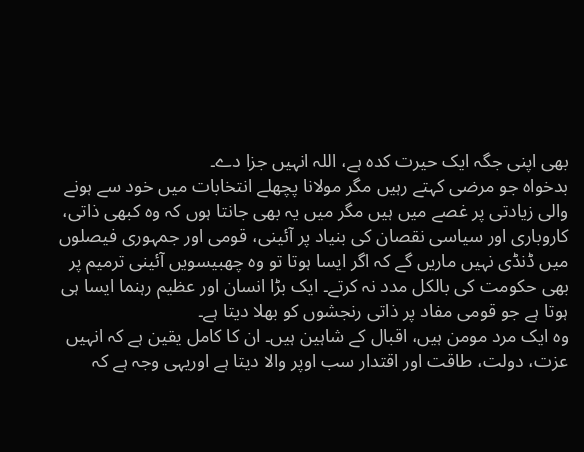بھی اپنی جگہ ایک حیرت کدہ ہے، اللہ انہیں جزا دے۔
بدخواہ جو مرضی کہتے رہیں مگر مولانا پچھلے انتخابات میں خود سے ہونے والی زیادتی پر غصے میں ہیں مگر میں یہ بھی جانتا ہوں کہ وہ کبھی ذاتی، کاروباری اور سیاسی نقصان کی بنیاد پر آئینی، قومی اور جمہوری فیصلوں میں ڈنڈی نہیں ماریں گے کہ اگر ایسا ہوتا تو وہ چھبیسویں آئینی ترمیم پر بھی حکومت کی بالکل مدد نہ کرتے۔ ایک بڑا انسان اور عظیم رہنما ایسا ہی ہوتا ہے جو قومی مفاد پر ذاتی رنجشوں کو بھلا دیتا ہے۔
وہ ایک مرد مومن ہیں، اقبال کے شاہین ہیں۔ ان کا کامل یقین ہے کہ انہیں عزت، دولت، طاقت اور اقتدار سب اوپر والا دیتا ہے اوریہی وجہ ہے کہ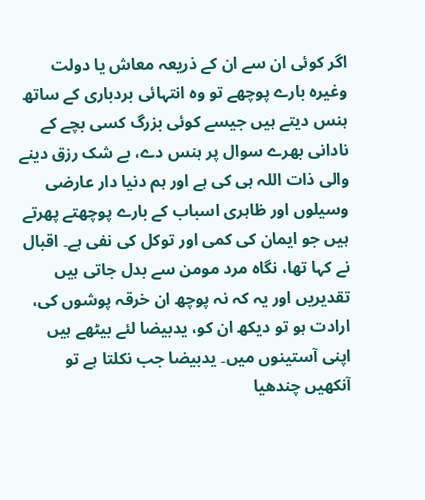اگر کوئی ان سے ان کے ذریعہ معاش یا دولت وغیرہ بارے پوچھے تو وہ انتہائی بردباری کے ساتھ ہنس دیتے ہیں جیسے کوئی بزرگ کسی بچے کے نادانی بھرے سوال پر ہنس دے، بے شک رزق دینے والی ذات اللہ ہی کی ہے اور ہم دنیا دار عارضی وسیلوں اور ظاہری اسباب کے بارے پوچھتے پھرتے ہیں جو ایمان کی کمی اور توکل کی نفی ہے۔ اقبال نے کہا تھا، نگاہ مرد مومن سے بدل جاتی ہیں تقدیریں اور یہ کہ نہ پوچھ ان خرقہ پوشوں کی، ارادت ہو تو دیکھ ان کو، یدبیضا لئے بیٹھے ہیں اپنی آستینوں میں۔ یدبیضا جب نکلتا ہے تو آنکھیں چندھیا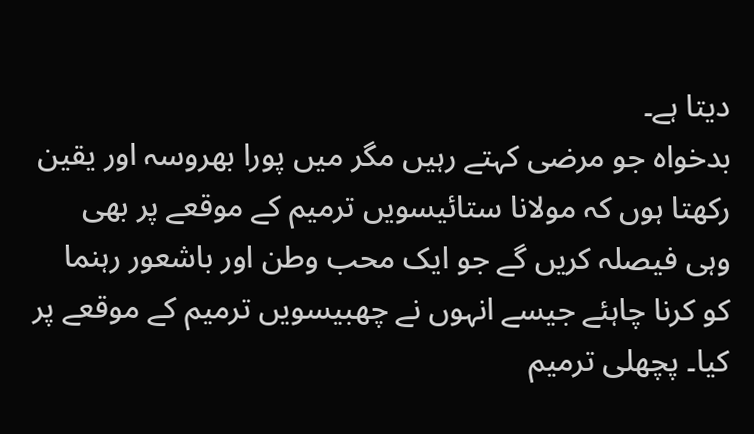دیتا ہے۔
بدخواہ جو مرضی کہتے رہیں مگر میں پورا بھروسہ اور یقین رکھتا ہوں کہ مولانا ستائیسویں ترمیم کے موقعے پر بھی وہی فیصلہ کریں گے جو ایک محب وطن اور باشعور رہنما کو کرنا چاہئے جیسے انہوں نے چھبیسویں ترمیم کے موقعے پر کیا۔ پچھلی ترمیم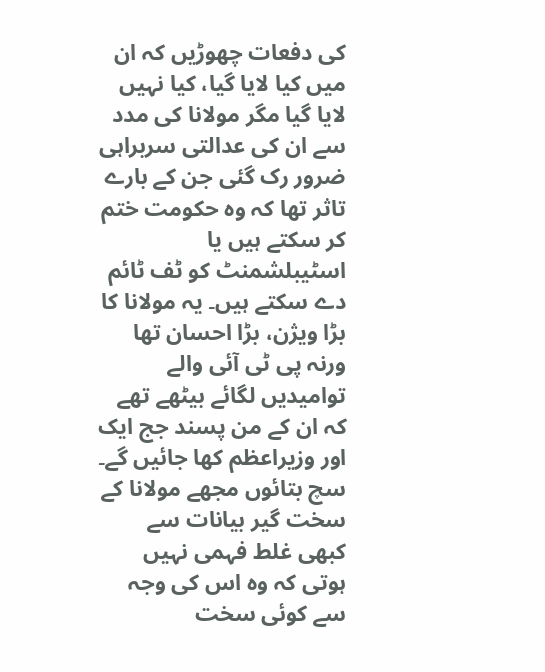کی دفعات چھوڑیں کہ ان میں کیا لایا گیا، کیا نہیں لایا گیا مگر مولانا کی مدد سے ان کی عدالتی سربراہی ضرور رک گئی جن کے بارے تاثر تھا کہ وہ حکومت ختم کر سکتے ہیں یا اسٹیبلشمنٹ کو ٹف ٹائم دے سکتے ہیں۔ یہ مولانا کا بڑا ویژن، بڑا احسان تھا ورنہ پی ٹی آئی والے توامیدیں لگائے بیٹھے تھے کہ ان کے من پسند جج ایک اور وزیراعظم کھا جائیں گے۔
سچ بتائوں مجھے مولانا کے سخت گیر بیانات سے کبھی غلط فہمی نہیں ہوتی کہ وہ اس کی وجہ سے کوئی سخت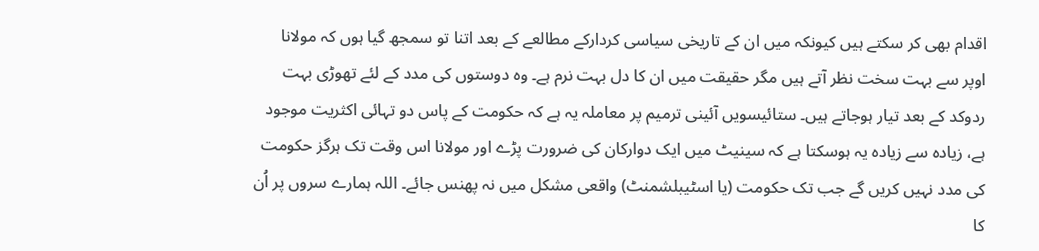اقدام بھی کر سکتے ہیں کیونکہ میں ان کے تاریخی سیاسی کردارکے مطالعے کے بعد اتنا تو سمجھ گیا ہوں کہ مولانا اوپر سے بہت سخت نظر آتے ہیں مگر حقیقت میں ان کا دل بہت نرم ہے۔ وہ دوستوں کی مدد کے لئے تھوڑی بہت ردوکد کے بعد تیار ہوجاتے ہیں۔ ستائیسویں آئینی ترمیم پر معاملہ یہ ہے کہ حکومت کے پاس دو تہائی اکثریت موجود ہے، زیادہ سے زیادہ یہ ہوسکتا ہے کہ سینیٹ میں ایک دوارکان کی ضرورت پڑے اور مولانا اس وقت تک ہرگز حکومت کی مدد نہیں کریں گے جب تک حکومت (یا اسٹیبلشمنٹ) واقعی مشکل میں نہ پھنس جائے۔ اللہ ہمارے سروں پر اُن کا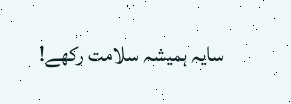سایہ ہمیشہ سلامت رکھے!